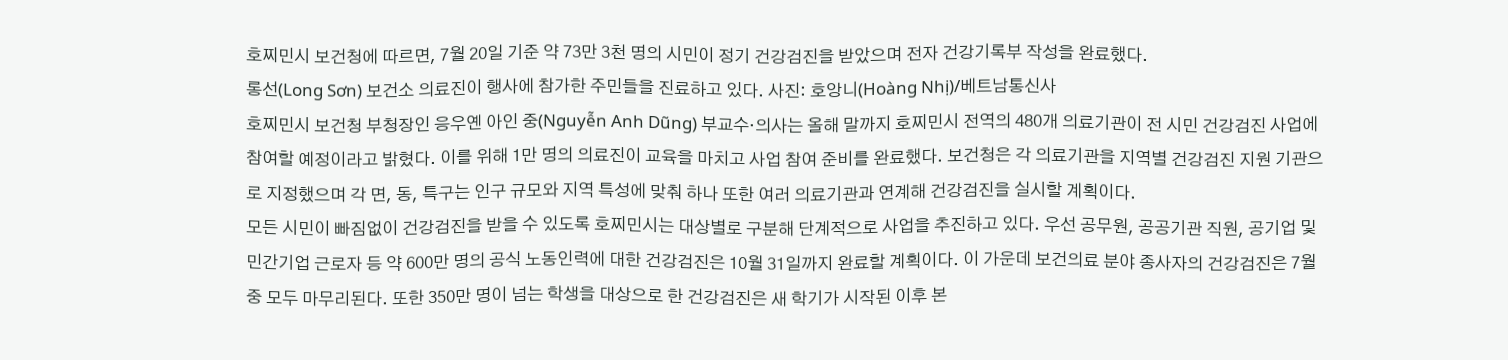호찌민시 보건청에 따르면, 7월 20일 기준 약 73만 3천 명의 시민이 정기 건강검진을 받았으며 전자 건강기록부 작성을 완료했다.
롱선(Long Sơn) 보건소 의료진이 행사에 참가한 주민들을 진료하고 있다. 사진: 호앙니(Hoàng Nhị)/베트남통신사
호찌민시 보건청 부청장인 응우옌 아인 중(Nguyễn Anh Dũng) 부교수·의사는 올해 말까지 호찌민시 전역의 480개 의료기관이 전 시민 건강검진 사업에 참여할 예정이라고 밝혔다. 이를 위해 1만 명의 의료진이 교육을 마치고 사업 참여 준비를 완료했다. 보건청은 각 의료기관을 지역별 건강검진 지원 기관으로 지정했으며 각 면, 동, 특구는 인구 규모와 지역 특성에 맞춰 하나 또한 여러 의료기관과 연계해 건강검진을 실시할 계획이다.
모든 시민이 빠짐없이 건강검진을 받을 수 있도록 호찌민시는 대상별로 구분해 단계적으로 사업을 추진하고 있다. 우선 공무원, 공공기관 직원, 공기업 및 민간기업 근로자 등 약 600만 명의 공식 노동인력에 대한 건강검진은 10월 31일까지 완료할 계획이다. 이 가운데 보건의료 분야 종사자의 건강검진은 7월 중 모두 마무리된다. 또한 350만 명이 넘는 학생을 대상으로 한 건강검진은 새 학기가 시작된 이후 본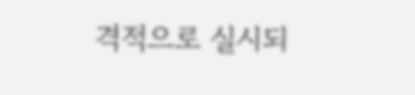격적으로 실시되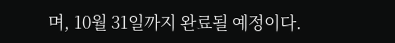며, 10월 31일까지 완료될 예정이다.